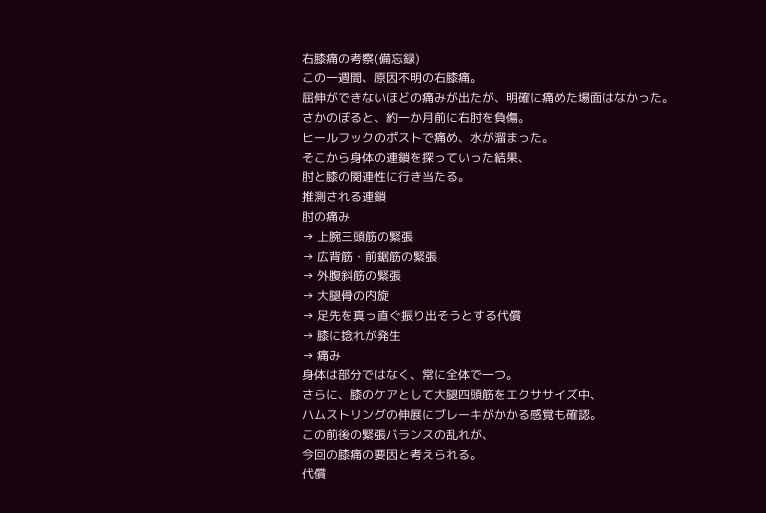右膝痛の考察(備忘録)
この一週間、原因不明の右膝痛。
屈伸ができないほどの痛みが出たが、明確に痛めた場面はなかった。
さかのぼると、約一か月前に右肘を負傷。
ヒールフックのポストで痛め、水が溜まった。
そこから身体の連鎖を探っていった結果、
肘と膝の関連性に行き当たる。
推測される連鎖
肘の痛み
→ 上腕三頭筋の緊張
→ 広背筋・前鋸筋の緊張
→ 外腹斜筋の緊張
→ 大腿骨の内旋
→ 足先を真っ直ぐ振り出そうとする代償
→ 膝に捻れが発生
→ 痛み
身体は部分ではなく、常に全体で一つ。
さらに、膝のケアとして大腿四頭筋をエクササイズ中、
ハムストリングの伸展にブレーキがかかる感覚も確認。
この前後の緊張バランスの乱れが、
今回の膝痛の要因と考えられる。
代償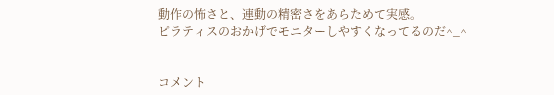動作の怖さと、連動の精密さをあらためて実感。
ピラティスのおかげでモニターしやすくなってるのだ^_^


コメント